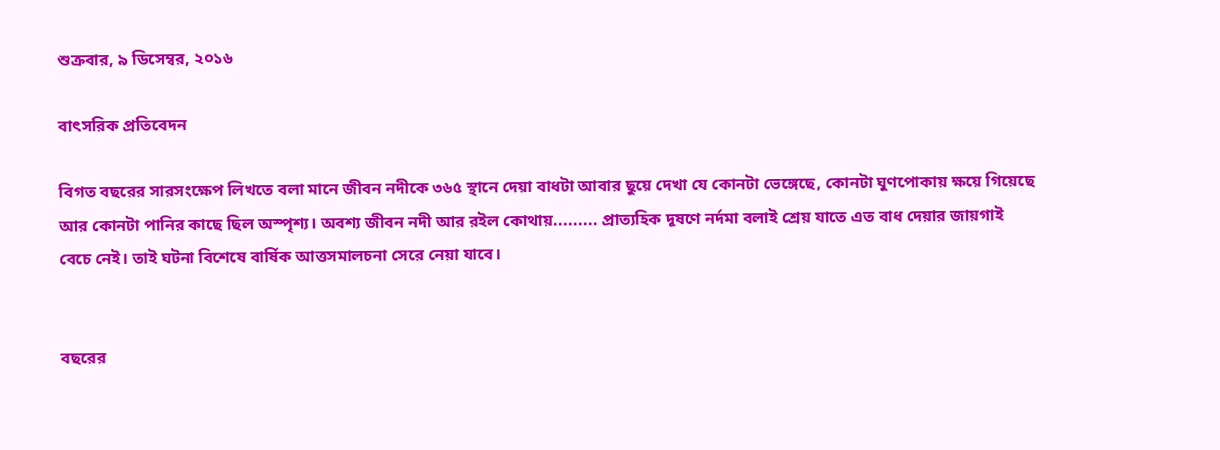শুক্রবার, ৯ ডিসেম্বর, ২০১৬

বাৎসরিক প্রতিবেদন

বিগত বছরের সারসংক্ষেপ লিখতে বলা মানে জীবন নদীকে ৩৬৫ স্থানে দেয়া বাধটা আবার ছুয়ে দেখা যে কোনটা ভেঙ্গেছে, কোনটা ঘুণপোকায় ক্ষয়ে গিয়েছে আর কোনটা পানির কাছে ছিল অস্পৃশ্য। অবশ্য জীবন নদী আর রইল কোথায়......... প্রাত্যহিক দূষণে নর্দমা বলাই শ্রেয় যাতে এত বাধ দেয়ার জায়গাই বেচে নেই। তাই ঘটনা বিশেষে বার্ষিক আত্তসমালচনা সেরে নেয়া যাবে।


বছরের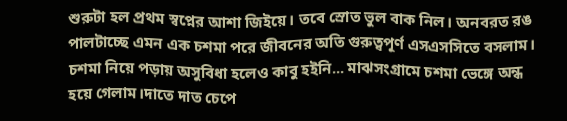শুরুটা হল প্রথম স্বপ্নের আশা জিইয়ে। তবে স্রোত ভুল বাক নিল। অনবরত রঙ পালটাচ্ছে এমন এক চশমা পরে জীবনের অতি গুরুত্বপূর্ণ এসএসসিতে বসলাম। চশমা নিয়ে পড়ায় অসুবিধা হলেও কাবু হইনি... মাঝসংগ্রামে চশমা ভেঙ্গে অন্ধ হয়ে গেলাম।দাতে দাত চেপে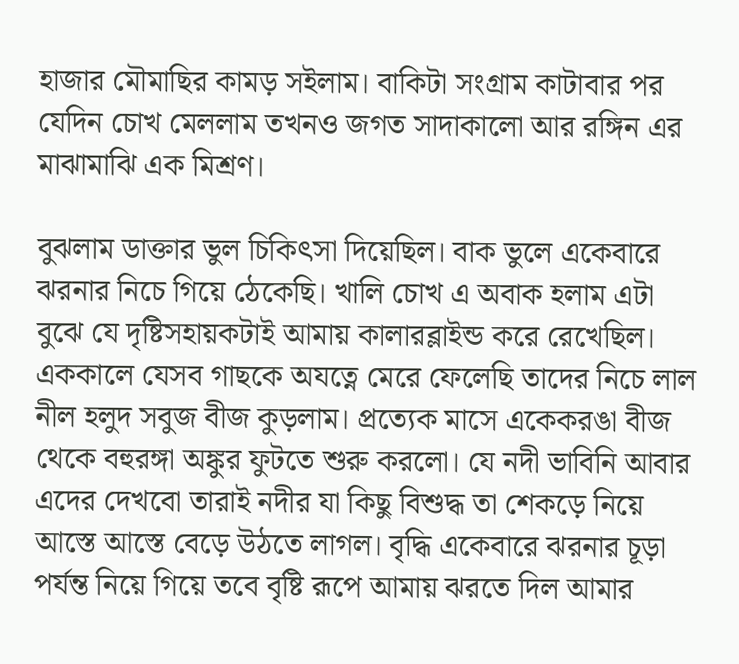হাজার মৌমাছির কামড় সইলাম। বাকিটা সংগ্রাম কাটাবার পর যেদিন চোখ মেললাম তখনও জগত সাদাকালো আর রঙ্গিন এর মাঝামাঝি এক মিশ্রণ।

বুঝলাম ডাক্তার ভুল চিকিৎসা দিয়েছিল। বাক ভুলে একেবারে ঝরনার নিচে গিয়ে ঠেকেছি। খালি চোখ এ অবাক হলাম এটা বুঝে যে দৃষ্টিসহায়কটাই আমায় কালারব্লাইন্ড করে রেখেছিল। এককালে যেসব গাছকে অযত্নে মেরে ফেলেছি তাদের নিচে লাল নীল হলুদ সবুজ বীজ কুড়লাম। প্রত্যেক মাসে একেকরঙা বীজ থেকে বহুরঙ্গা অঙ্কুর ফুটতে শুরু করলো। যে নদী ভাবিনি আবার এদের দেখবো তারাই নদীর যা কিছু বিশুদ্ধ তা শেকড়ে নিয়ে আস্তে আস্তে বেড়ে উঠতে লাগল। বৃদ্ধি একেবারে ঝরনার চূড়া পর্যন্ত নিয়ে গিয়ে তবে বৃষ্টি রূপে আমায় ঝরতে দিল আমার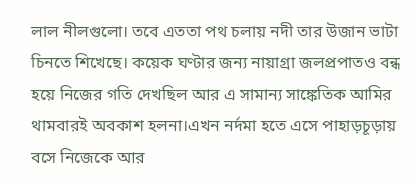লাল নীলগুলো। তবে এততা পথ চলায় নদী তার উজান ভাটা চিনতে শিখেছে। কয়েক ঘণ্টার জন্য নায়াগ্রা জলপ্রপাতও বন্ধ হয়ে নিজের গতি দেখছিল আর এ সামান্য সাঙ্কেতিক আমির থামবারই অবকাশ হলনা।এখন নর্দমা হতে এসে পাহাড়চূড়ায় বসে নিজেকে আর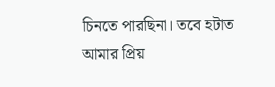চিনতে পারছিনা। তবে হটাত আমার প্রিয়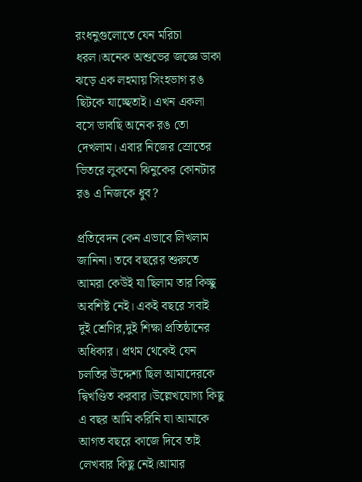রংধনুগুলোতে যেন মরিচা ধরল।অনেক অশুভের জজ্ঞে ডাকা ঝড়ে এক লহমায় সিংহভাগ রঙ ছিটকে যাচ্ছেতাই। এখন একলা বসে ভাবছি অনেক রঙ তো দেখলাম। এবার নিজের স্রোতের ভিতরে লুকনো ঝিনুকের কোনটার রঙ এ নিজকে ধুব?

প্রতিবেদন কেন এভাবে লিখলাম জানিনা। তবে বছরের শুরুতে আমরা কেউই যা ছিলাম তার কিচ্ছু অবশিষ্ট নেই। একই বছরে সবাই দুই শ্রেণির,দুই শিক্ষা প্রতিষ্ঠানের অধিকার। প্রথম থেকেই যেন চলতির উদ্দেশ্য ছিল আমাদেরকে দ্বিখণ্ডিত করবার।উল্লেখযোগ্য কিছু এ বছর আমি করিনি যা আমাকে আগত বছরে কাজে দিবে তাই লেখবার কিছু নেই।আমার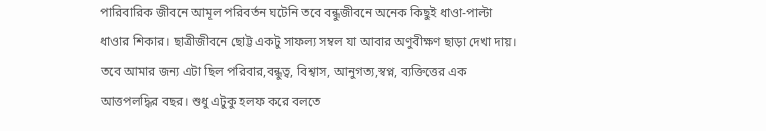পারিবারিক জীবনে আমূল পরিবর্তন ঘটেনি তবে বন্ধুজীবনে অনেক কিছুই ধাওা-পাল্টা ধাওার শিকার। ছাত্রীজীবনে ছোট্ট একটু সাফল্য সম্বল যা আবার অণুবীক্ষণ ছাড়া দেখা দায়। তবে আমার জন্য এটা ছিল পরিবার,বন্ধুত্ব, বিশ্বাস, আনুগত্য,স্বপ্ন, ব্যক্তিত্তের এক  আত্তপলদ্ধির বছর। শুধু এটুকু হলফ করে বলতে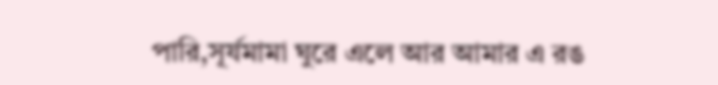পারি,সূর্যমামা ঘুরে এলে আর আমার এ রঙ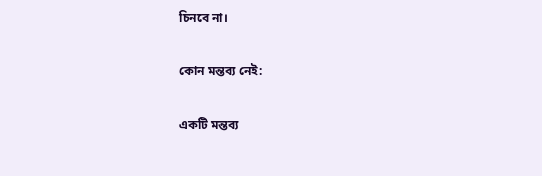চিনবে না।

কোন মন্তব্য নেই:

একটি মন্তব্য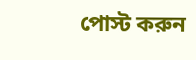পোস্ট করুন